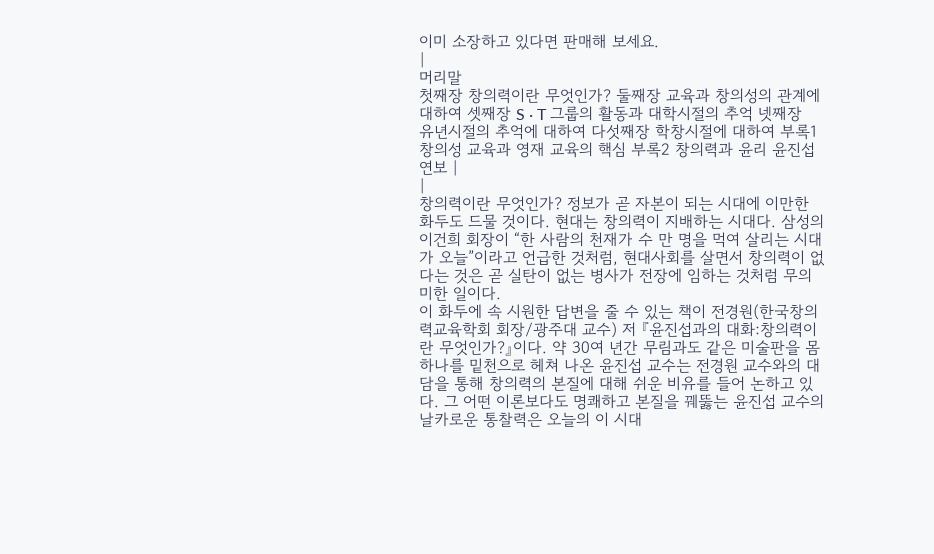이미 소장하고 있다면 판매해 보세요.
|
머리말
첫째장 창의력이란 무엇인가? 둘째장 교육과 창의성의 관계에 대하여 셋째장 S · T 그룹의 활동과 대학시절의 추억 넷째장 유년시절의 추억에 대하여 다섯째장 학창시절에 대하여 부록1 창의성 교육과 영재 교육의 핵심 부록2 창의력과 윤리 윤진섭 연보 |
|
창의력이란 무엇인가? 정보가 곧 자본이 되는 시대에 이만한 화두도 드물 것이다. 현대는 창의력이 지배하는 시대다. 삼성의 이건희 회장이 “한 사람의 천재가 수 만 명을 먹여 살리는 시대가 오늘”이라고 언급한 것처럼, 현대사회를 살면서 창의력이 없다는 것은 곧 실탄이 없는 병사가 전장에 임하는 것처럼 무의미한 일이다.
이 화두에 속 시원한 답변을 줄 수 있는 책이 전경원(한국창의력교육학회 회장/광주대 교수) 저 『윤진섭과의 대화:창의력이란 무엇인가?』이다. 약 30여 년간 무림과도 같은 미술판을 몸 하나를 밑천으로 헤쳐 나온 윤진섭 교수는 전경원 교수와의 대담을 통해 창의력의 본질에 대해 쉬운 비유를 들어 논하고 있다. 그 어떤 이론보다도 명쾌하고 본질을 꿰뚫는 윤진섭 교수의 날카로운 통찰력은 오늘의 이 시대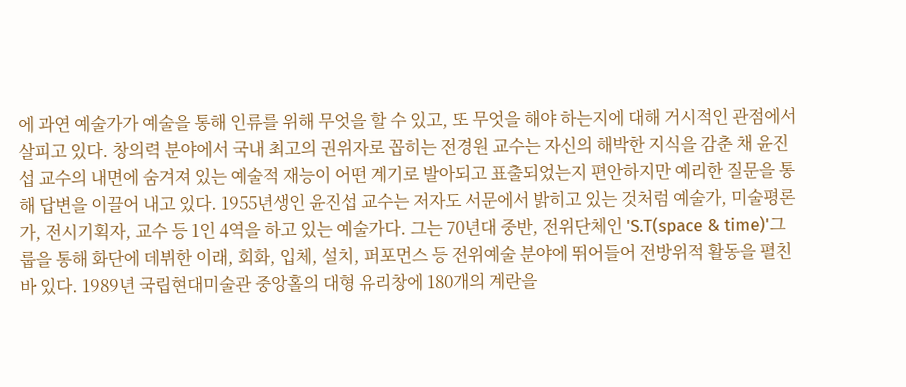에 과연 예술가가 예술을 통해 인류를 위해 무엇을 할 수 있고, 또 무엇을 해야 하는지에 대해 거시적인 관점에서 살피고 있다. 창의력 분야에서 국내 최고의 권위자로 꼽히는 전경원 교수는 자신의 해박한 지식을 감춘 채 윤진섭 교수의 내면에 숨겨져 있는 예술적 재능이 어떤 계기로 발아되고 표출되었는지 편안하지만 예리한 질문을 통해 답변을 이끌어 내고 있다. 1955년생인 윤진섭 교수는 저자도 서문에서 밝히고 있는 것처럼 예술가, 미술평론가, 전시기획자, 교수 등 1인 4역을 하고 있는 예술가다. 그는 70년대 중반, 전위단체인 'S.T(space & time)'그룹을 통해 화단에 데뷔한 이래, 회화, 입체, 설치, 퍼포먼스 등 전위예술 분야에 뛰어들어 전방위적 활동을 펼친 바 있다. 1989년 국립현대미술관 중앙홀의 대형 유리창에 180개의 계란을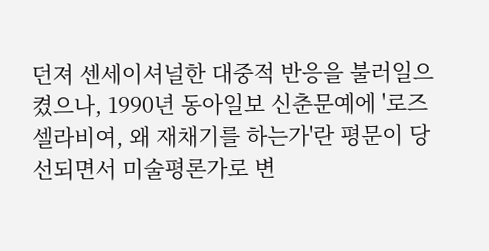던져 센세이셔널한 대중적 반응을 불러일으켰으나, 1990년 동아일보 신춘문예에 '로즈 셀라비여, 왜 재채기를 하는가'란 평문이 당선되면서 미술평론가로 변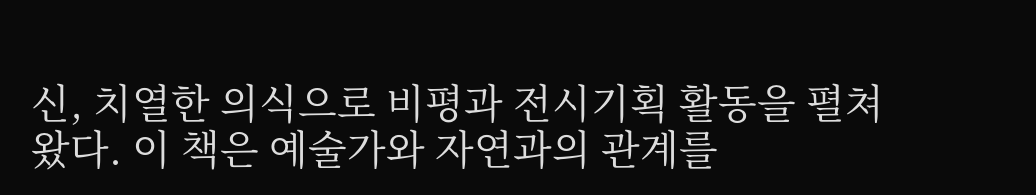신, 치열한 의식으로 비평과 전시기획 활동을 펼쳐왔다. 이 책은 예술가와 자연과의 관계를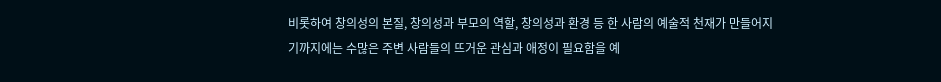비롯하여 창의성의 본질, 창의성과 부모의 역할, 창의성과 환경 등 한 사람의 예술적 천재가 만들어지기까지에는 수많은 주변 사람들의 뜨거운 관심과 애정이 필요함을 예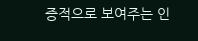증적으로 보여주는 인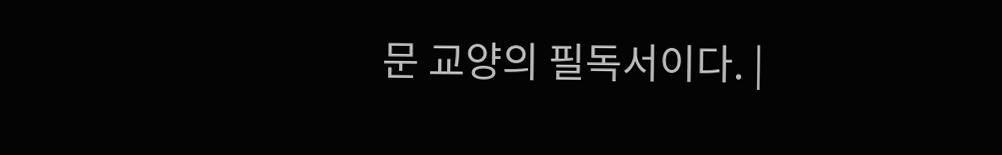문 교양의 필독서이다. |